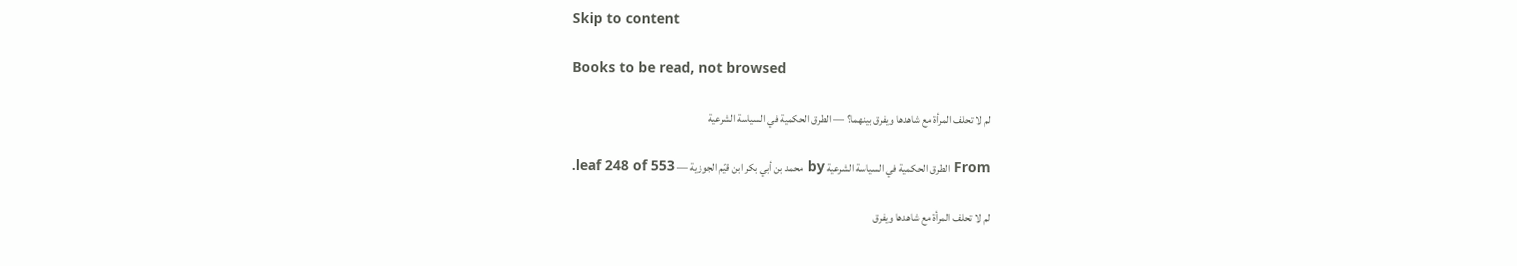Skip to content

Books to be read, not browsed

لم لا تحلف المرأة مع شاهدها ويفرق بينهما؟ — الطرق الحكمية في السياسة الشرعية

From الطرق الحكمية في السياسة الشرعية by محمد بن أبي بكر ابن قيّم الجوزية — leaf 248 of 553.

لم لا تحلف المرأة مع شاهدها ويفرق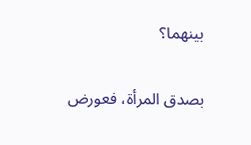بينهما؟

بصدق المرأة، فعورض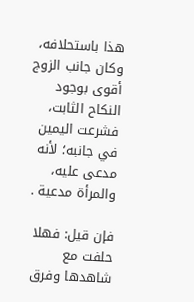هذا باستحلافه، وكان جانب الزوج أقوى بوجود النكاح الثابت، فشرعت اليمين في جانبه؛ لأنه مدعى عليه، والمرأة مدعية .

فإن قيل: فهلا حلفت مع شاهدها وفرق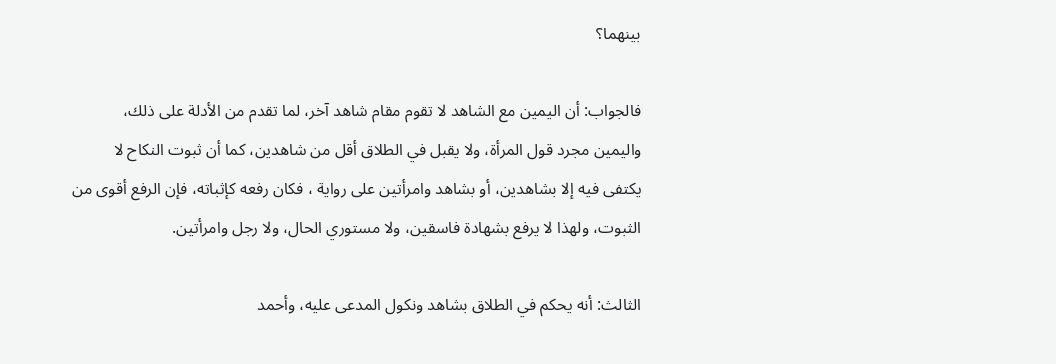بينهما؟

فالجواب: أن اليمين مع الشاهد لا تقوم مقام شاهد آخر، لما تقدم من الأدلة على ذلك، واليمين مجرد قول المرأة، ولا يقبل في الطلاق أقل من شاهدين، كما أن ثبوت النكاح لا يكتفى فيه إلا بشاهدين، أو بشاهد وامرأتين على رواية ، فكان رفعه كإثباته، فإن الرفع أقوى من الثبوت، ولهذا لا يرفع بشهادة فاسقين، ولا مستوري الحال، ولا رجل وامرأتين.

الثالث: أنه يحكم في الطلاق بشاهد ونكول المدعى عليه، وأحمد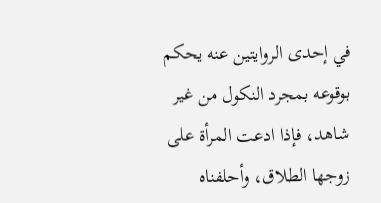في إحدى الروايتين عنه يحكم بوقوعه بمجرد النكول من غير شاهد، فإذا ادعت المرأة على زوجها الطلاق، وأحلفناه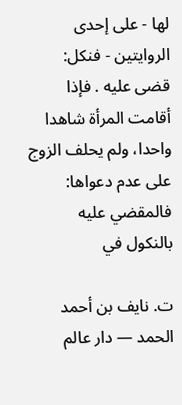لها - على إحدى الروايتين - فنكل: قضى عليه . فإذا أقامت المرأة شاهدا واحدا، ولم يحلف الزوج على عدم دعواها: فالمقضي عليه بالنكول في

ت. نايف بن أحمد الحمد — دار عالم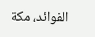الفوائد، مكة